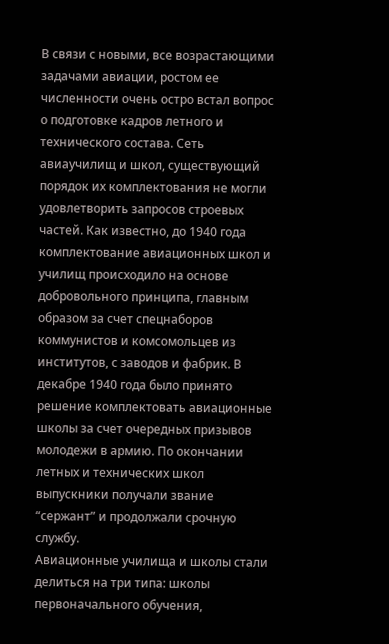В связи с новыми, все возрастающими задачами авиации, ростом ее численности очень остро встал вопрос о подготовке кадров летного и технического состава. Сеть авиаучилищ и школ, существующий порядок их комплектования не могли удовлетворить запросов строевых частей. Как известно, до 1940 года комплектование авиационных школ и училищ происходило на основе добровольного принципа, главным образом за счет спецнаборов коммунистов и комсомольцев из институтов, с заводов и фабрик. В декабре 1940 года было принято решение комплектовать авиационные школы за счет очередных призывов молодежи в армию. По окончании летных и технических школ выпускники получали звание “сержант” и продолжали срочную службу.
Авиационные училища и школы стали делиться на три типа: школы первоначального обучения,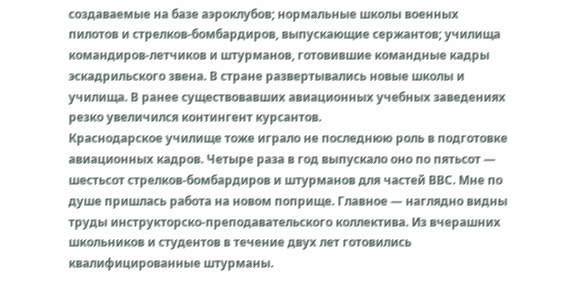создаваемые на базе аэроклубов; нормальные школы военных пилотов и стрелков-бомбардиров, выпускающие сержантов; училища командиров-летчиков и штурманов, готовившие командные кадры эскадрильского звена. В стране развертывались новые школы и училища. В ранее существовавших авиационных учебных заведениях резко увеличился контингент курсантов.
Краснодарское училище тоже играло не последнюю роль в подготовке авиационных кадров. Четыре раза в год выпускало оно по пятьсот — шестьсот стрелков-бомбардиров и штурманов для частей ВВС. Мне по душе пришлась работа на новом поприще. Главное — наглядно видны труды инструкторско-преподавательского коллектива. Из вчерашних школьников и студентов в течение двух лет готовились квалифицированные штурманы.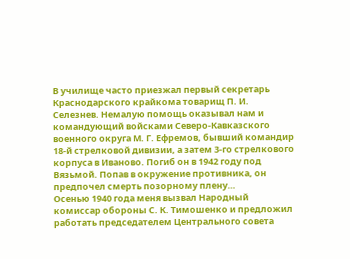В училище часто приезжал первый секретарь Краснодарского крайкома товарищ П. И. Селезнев. Немалую помощь оказывал нам и командующий войсками Северо-Кавказского военного округа М. Г. Ефремов, бывший командир 18-й стрелковой дивизии, а затем 3-го стрелкового корпуса в Иваново. Погиб он в 1942 году под Вязьмой. Попав в окружение противника, он предпочел смерть позорному плену…
Осенью 1940 года меня вызвал Народный комиссар обороны С. К. Тимошенко и предложил работать председателем Центрального совета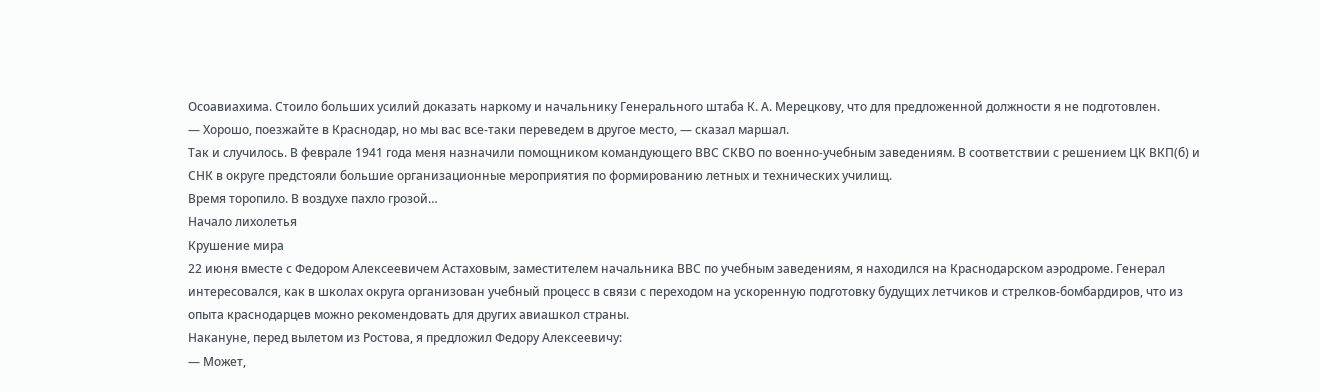Осоавиахима. Стоило больших усилий доказать наркому и начальнику Генерального штаба К. А. Мерецкову, что для предложенной должности я не подготовлен.
— Хорошо, поезжайте в Краснодар, но мы вас все-таки переведем в другое место, — сказал маршал.
Так и случилось. В феврале 1941 года меня назначили помощником командующего ВВС СКВО по военно-учебным заведениям. В соответствии с решением ЦК ВКП(б) и СНК в округе предстояли большие организационные мероприятия по формированию летных и технических училищ.
Время торопило. В воздухе пахло грозой…
Начало лихолетья
Крушение мира
22 июня вместе с Федором Алексеевичем Астаховым, заместителем начальника ВВС по учебным заведениям, я находился на Краснодарском аэродроме. Генерал интересовался, как в школах округа организован учебный процесс в связи с переходом на ускоренную подготовку будущих летчиков и стрелков-бомбардиров, что из опыта краснодарцев можно рекомендовать для других авиашкол страны.
Накануне, перед вылетом из Ростова, я предложил Федору Алексеевичу:
— Может,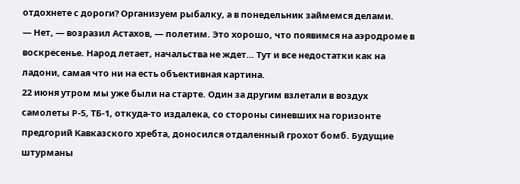отдохнете с дороги? Организуем рыбалку, а в понедельник займемся делами.
— Нет, — возразил Астахов, — полетим. Это хорошо, что появимся на аэродроме в воскресенье. Народ летает, начальства не ждет… Тут и все недостатки как на ладони, самая что ни на есть объективная картина.
22 июня утром мы уже были на старте. Один за другим взлетали в воздух самолеты Р-5, ТБ-1, откуда-то издалека, со стороны синевших на горизонте предгорий Кавказского хребта, доносился отдаленный грохот бомб. Будущие штурманы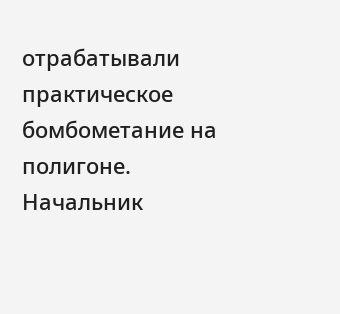отрабатывали практическое бомбометание на полигоне.
Начальник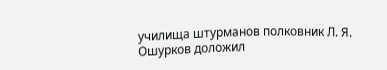училища штурманов полковник Л. Я. Ошурков доложил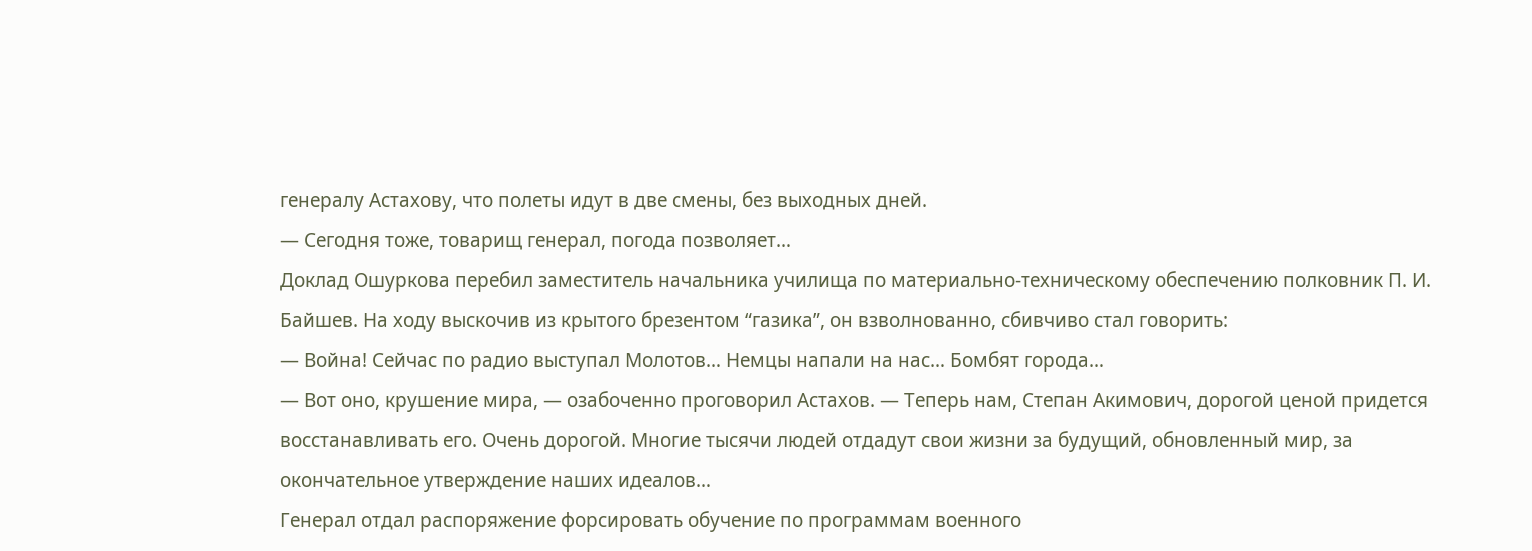генералу Астахову, что полеты идут в две смены, без выходных дней.
— Сегодня тоже, товарищ генерал, погода позволяет…
Доклад Ошуркова перебил заместитель начальника училища по материально-техническому обеспечению полковник П. И. Байшев. На ходу выскочив из крытого брезентом “газика”, он взволнованно, сбивчиво стал говорить:
— Война! Сейчас по радио выступал Молотов… Немцы напали на нас… Бомбят города…
— Вот оно, крушение мира, — озабоченно проговорил Астахов. — Теперь нам, Степан Акимович, дорогой ценой придется восстанавливать его. Очень дорогой. Многие тысячи людей отдадут свои жизни за будущий, обновленный мир, за окончательное утверждение наших идеалов…
Генерал отдал распоряжение форсировать обучение по программам военного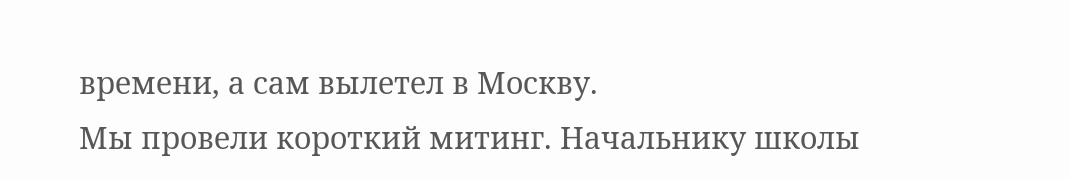времени, а сам вылетел в Москву.
Мы провели короткий митинг. Начальнику школы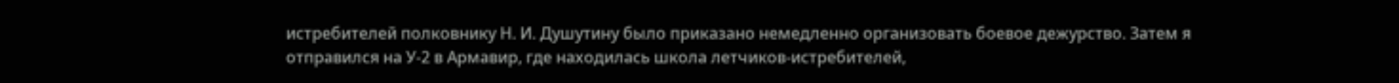истребителей полковнику Н. И. Душутину было приказано немедленно организовать боевое дежурство. Затем я отправился на У-2 в Армавир, где находилась школа летчиков-истребителей,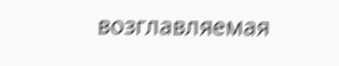возглавляемая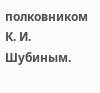полковником К. И. Шубиным.